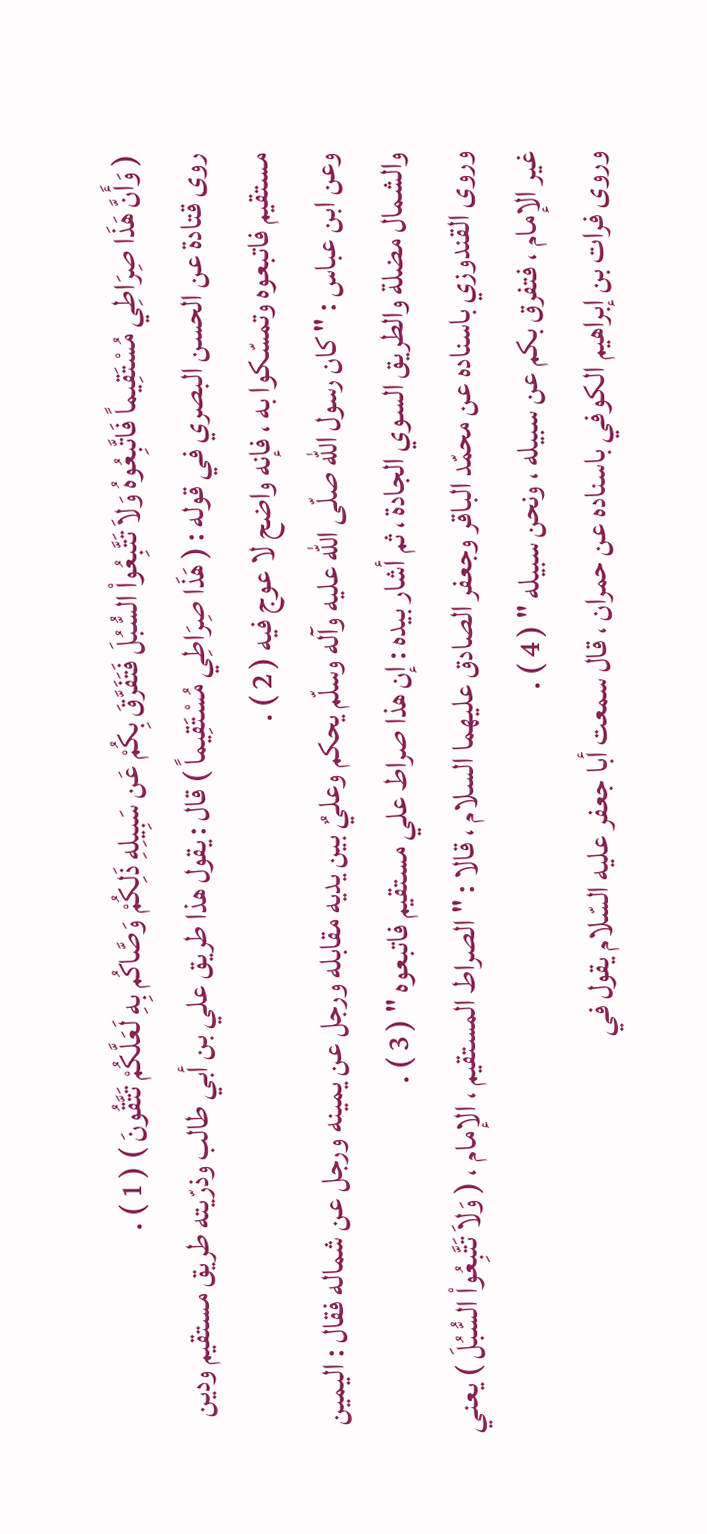( وَأَنَّ هَذَا صِرَاطِي مُسْتَقِيماً فَاتَّبِعُوهُ وَلاَ تَتَّبِعُواْ السُّبُلَ فَتَفَرَّقَ بِكُمْ عَن سَبِيلِهِ ذَلِكُمْ وَصَّاكُم بِهِ لَعَلَّكُمْ تَتَّقُونَ ) ( 1 ) .
روى قتادة عن الحسن البصري في قوله : ( هَذَا صِرَاطِي مُسْتَقِيماً ) قال : يقول هذا طريق علي بن أبي طالب وذرّيته طريق مستقيم ودين مستقيم فاتبعوه وتمسّكوا به ، فإنه واضح لا عوج فيه ( 2 ) .
وعن ابن عباس : " كان رسول الله صلّى الله عليه وآله وسلّم يحكم وعليٌ بين يديه مقابله ورجل عن يمينه ورجل عن شماله فقال : اليمين والشمال مضلة والطريق السوي الجادة ، ثم أشار بيده : إن هذا صراط علي مستقيم فاتبعوه " ( 3 ) .
وروى القندوزي باسناده عن محمّد الباقر وجعفر الصادق عليهما السلام ، قالا : " الصراط المستقيم ، الإمام ، ( وَلاَ تَتَّبِعُواْ السُّبُلَ ) يعني غير الإمام ، فتفرق بكم عن سبيله ، ونحن سبيله " ( 4 ) .
وروى فرات بن إبراهيم الكوفي باسناده عن حمران ، قال سمعت أبا جعفر عليه السّلام يقول في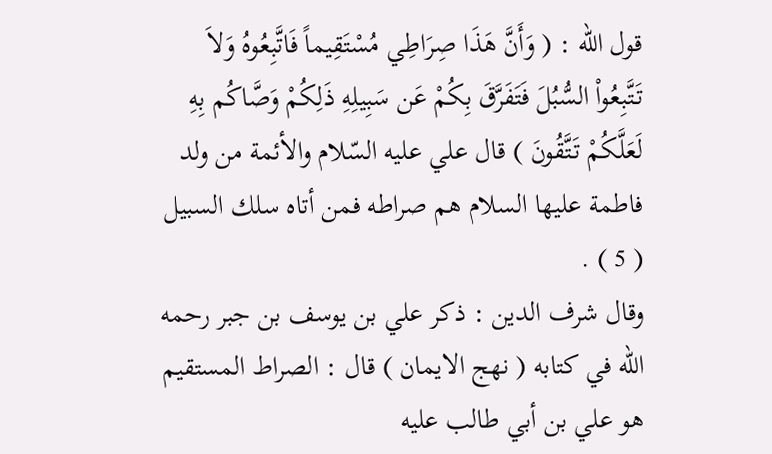قول الله : ( وَأَنَّ هَذَا صِرَاطِي مُسْتَقِيماً فَاتَّبِعُوهُ وَلاَ تَتَّبِعُواْ السُّبُلَ فَتَفَرَّقَ بِكُمْ عَن سَبِيلِهِ ذَلِكُمْ وَصَّاكُم بِهِ لَعَلَّكُمْ تَتَّقُونَ ) قال علي عليه السّلام والأئمة من ولد فاطمة عليها السلام هم صراطه فمن أتاه سلك السبيل ( 5 ) .
وقال شرف الدين : ذكر علي بن يوسف بن جبر رحمه الله في كتابه ( نهج الايمان ) قال : الصراط المستقيم هو علي بن أبي طالب عليه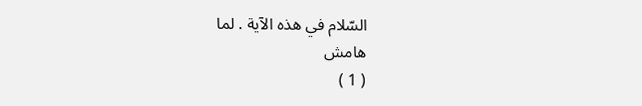السّلام في هذه الآية . لما
هامش
( 1 )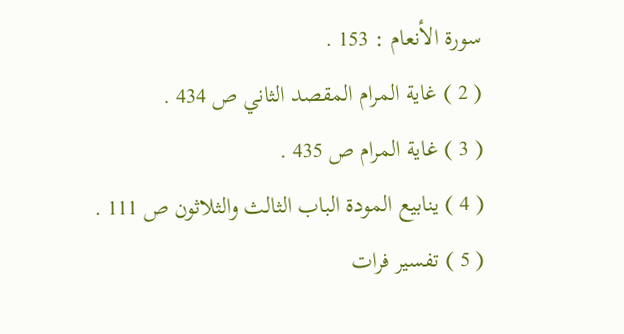سورة الأنعام : 153 .
( 2 ) غاية المرام المقصد الثاني ص 434 .
( 3 ) غاية المرام ص 435 .
( 4 ) ينابيع المودة الباب الثالث والثلاثون ص 111 .
( 5 ) تفسير فرات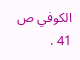الكوفي ص 41 .